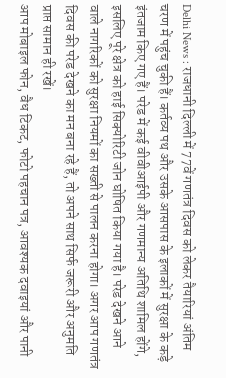Delhi News : राजधानी दिल्ली में 77वें गणतंत्र दिवस को लेकर तैयारियां अंतिम चरण में पहुंच चुकी हैं। कर्तव्य पथ और उसके आसपास के इलाकों में सुरक्षा के कड़े इंतजाम किए गए हैं। परेड में कई वीवीआईपी और गणमान्य अतिथि शामिल होंगे, इसलिए पूरे क्षेत्र को हाई सिक्योरिटी जोन घोषित किया गया है। परेड देखने आने वाले नागरिकों को सुरक्षा नियमों का सख्ती से पालन करना होगा। अगर आप गणतंत्र दिवस की परेड देखने का मन बना रहे हैं, तो अपने साथ सिर्फ जरूरी और अनुमति प्राप्त सामान ही रखें।
आप मोबाइल फोन, वैध टिकट, फोटो पहचान पत्र, आवश्यक दवाइयां और पानी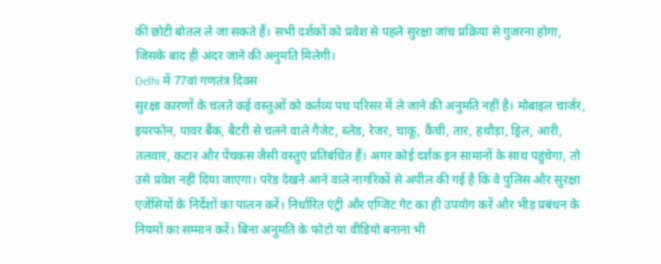की छोटी बोतल ले जा सकते हैं। सभी दर्शकों को प्रवेश से पहले सुरक्षा जांच प्रक्रिया से गुजरना होगा, जिसके बाद ही अंदर जाने की अनुमति मिलेगी।
Delhi में 77वां गणतंत्र दिवस
सुरक्षा कारणों के चलते कई वस्तुओं को कर्तव्य पथ परिसर में ले जाने की अनुमति नहीं है। मोबाइल चार्जर, इयरफोन, पावर बैंक, बैटरी से चलने वाले गैजेट, ब्लेड, रेजर, चाकू, कैंची, तार, हथौड़ा, ड्रिल, आरी, तलवार, कटार और पेंचकस जैसी वस्तुएं प्रतिबंधित हैं। अगर कोई दर्शक इन सामानों के साथ पहुंचेगा, तो उसे प्रवेश नहीं दिया जाएगा। परेड देखने आने वाले नागरिकों से अपील की गई है कि वे पुलिस और सुरक्षा एजेंसियों के निर्देशों का पालन करें। निर्धारित एंट्री और एग्जिट गेट का ही उपयोग करें और भीड़ प्रबंधन के नियमों का सम्मान करें। बिना अनुमति के फोटो या वीडियो बनाना भी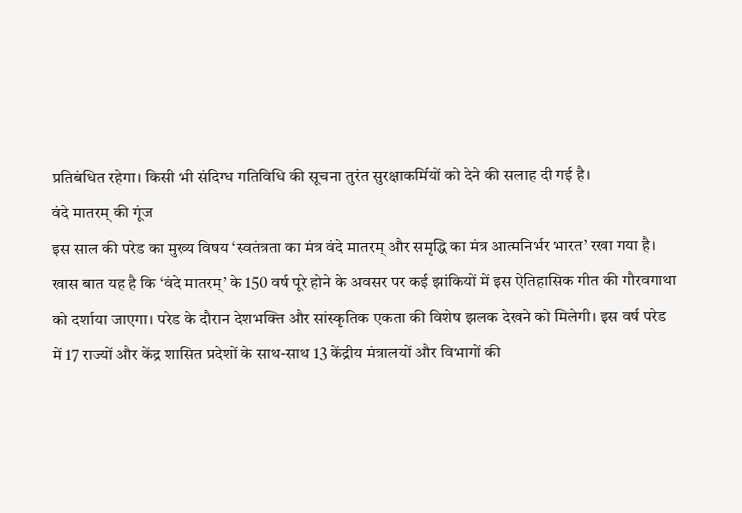प्रतिबंधित रहेगा। किसी भी संदिग्ध गतिविधि की सूचना तुरंत सुरक्षाकर्मियों को देने की सलाह दी गई है।
वंदे मातरम् की गूंज
इस साल की परेड का मुख्य विषय ‘स्वतंत्रता का मंत्र वंदे मातरम् और समृद्धि का मंत्र आत्मनिर्भर भारत’ रखा गया है। खास बात यह है कि ‘वंदे मातरम्’ के 150 वर्ष पूरे होने के अवसर पर कई झांकियों में इस ऐतिहासिक गीत की गौरवगाथा को दर्शाया जाएगा। परेड के दौरान देशभक्ति और सांस्कृतिक एकता की विशेष झलक देखने को मिलेगी। इस वर्ष परेड में 17 राज्यों और केंद्र शासित प्रदेशों के साथ-साथ 13 केंद्रीय मंत्रालयों और विभागों की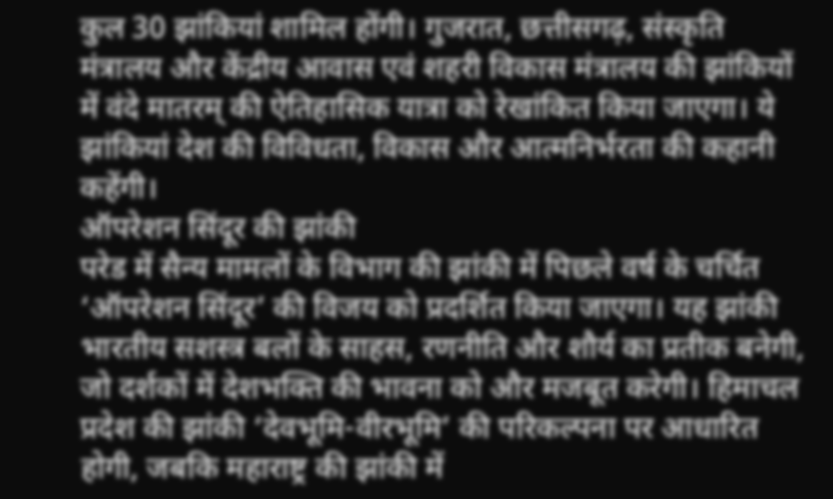कुल 30 झांकियां शामिल होंगी। गुजरात, छत्तीसगढ़, संस्कृति मंत्रालय और केंद्रीय आवास एवं शहरी विकास मंत्रालय की झांकियों में वंदे मातरम् की ऐतिहासिक यात्रा को रेखांकित किया जाएगा। ये झांकियां देश की विविधता, विकास और आत्मनिर्भरता की कहानी कहेंगी।
ऑपरेशन सिंदूर की झांकी
परेड में सैन्य मामलों के विभाग की झांकी में पिछले वर्ष के चर्चित ‘ऑपरेशन सिंदूर’ की विजय को प्रदर्शित किया जाएगा। यह झांकी भारतीय सशस्त्र बलों के साहस, रणनीति और शौर्य का प्रतीक बनेगी, जो दर्शकों में देशभक्ति की भावना को और मजबूत करेगी। हिमाचल प्रदेश की झांकी ‘देवभूमि-वीरभूमि’ की परिकल्पना पर आधारित होगी, जबकि महाराष्ट्र की झांकी में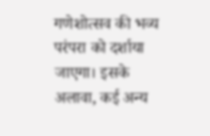गणेशोत्सव की भव्य परंपरा को दर्शाया जाएगा। इसके अलावा, कई अन्य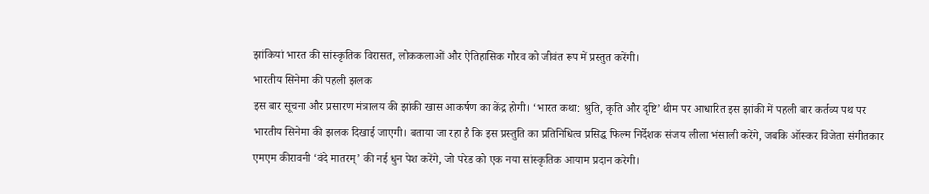झांकियां भारत की सांस्कृतिक विरासत, लोककलाओं और ऐतिहासिक गौरव को जीवंत रूप में प्रस्तुत करेंगी।
भारतीय सिनेमा की पहली झलक
इस बार सूचना और प्रसारण मंत्रालय की झांकी खास आकर्षण का केंद्र होगी। ‘भारत कथा: श्रुति, कृति और दृष्टि’ थीम पर आधारित इस झांकी में पहली बार कर्तव्य पथ पर भारतीय सिनेमा की झलक दिखाई जाएगी। बताया जा रहा है कि इस प्रस्तुति का प्रतिनिधित्व प्रसिद्ध फिल्म निर्देशक संजय लीला भंसाली करेंगे, जबकि ऑस्कर विजेता संगीतकार एमएम कीरावनी ‘वंदे मातरम्’ की नई धुन पेश करेंगे, जो परेड को एक नया सांस्कृतिक आयाम प्रदान करेगी।